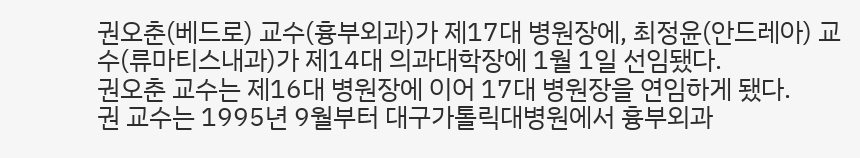권오춘(베드로) 교수(흉부외과)가 제17대 병원장에, 최정윤(안드레아) 교수(류마티스내과)가 제14대 의과대학장에 1월 1일 선임됐다.
권오춘 교수는 제16대 병원장에 이어 17대 병원장을 연임하게 됐다.
권 교수는 1995년 9월부터 대구가톨릭대병원에서 흉부외과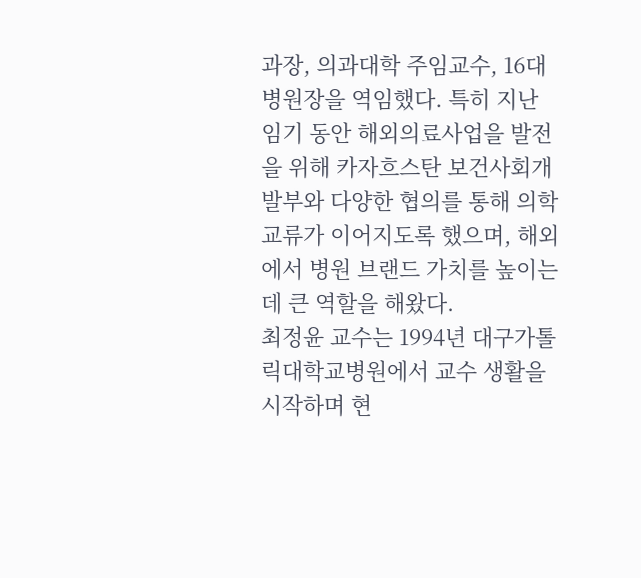과장, 의과대학 주임교수, 16대 병원장을 역임했다. 특히 지난 임기 동안 해외의료사업을 발전을 위해 카자흐스탄 보건사회개발부와 다양한 협의를 통해 의학 교류가 이어지도록 했으며, 해외에서 병원 브랜드 가치를 높이는 데 큰 역할을 해왔다.
최정윤 교수는 1994년 대구가톨릭대학교병원에서 교수 생활을 시작하며 현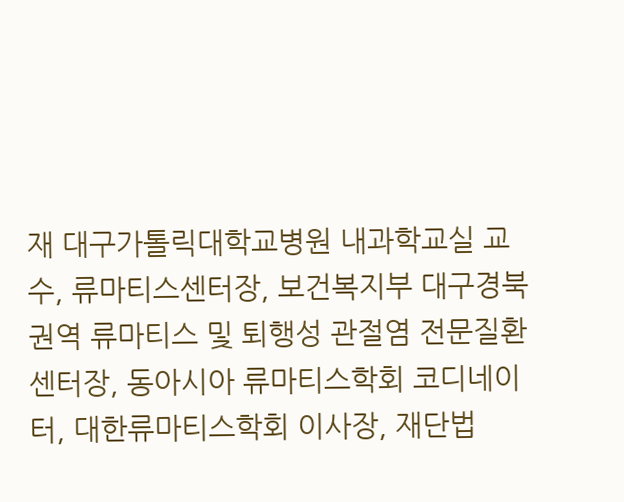재 대구가톨릭대학교병원 내과학교실 교수, 류마티스센터장, 보건복지부 대구경북권역 류마티스 및 퇴행성 관절염 전문질환센터장, 동아시아 류마티스학회 코디네이터, 대한류마티스학회 이사장, 재단법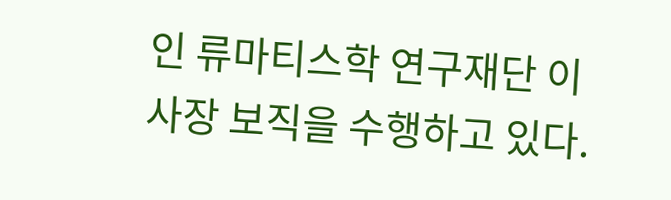인 류마티스학 연구재단 이사장 보직을 수행하고 있다.